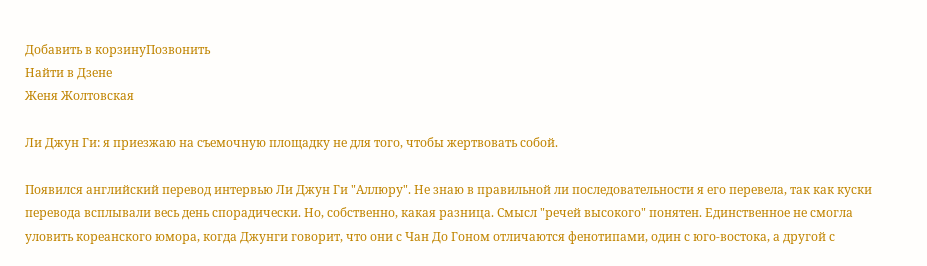Добавить в корзинуПозвонить
Найти в Дзене
Женя Жолтовская

Ли Джун Ги: я приезжаю на съемочную площадку не для того, чтобы жертвовать собой.

Появился английский перевод интервью Ли Джун Ги "Аллюру". Не знаю в правильной ли последовательности я его перевела, так как куски перевода всплывали весь день спорадически. Но, собственно, какая разница. Смысл "речей высокого" понятен. Единственное не смогла уловить кореанского юмора, когда Джунги говорит, что они с Чан До Гоном отличаются фенотипами, один с юго-востока, а другой с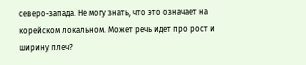северо-запада. Не могу знать, что это означает на корейском локальном. Может речь идет про рост и ширину плеч?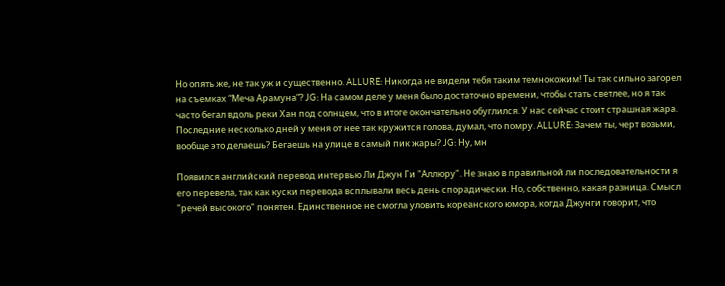Но опять же, не так уж и существенно. ALLURE: Никогда не видели тебя таким темнокожим! Ты так сильно загорел на съемках “Меча Арамуна”? JG: На самом деле у меня было достаточно времени, чтобы стать светлее, но я так часто бегал вдоль реки Хан под солнцем, что в итоге окончательно обуглился. У нас сейчас стоит страшная жара. Последние несколько дней у меня от нее так кружится голова, думал, что помру. ALLURE: Зачем ты, черт возьми, вообще это делаешь? Бегаешь на улице в самый пик жары? JG: Ну, мн

Появился английский перевод интервью Ли Джун Ги "Аллюру". Не знаю в правильной ли последовательности я его перевела, так как куски перевода всплывали весь день спорадически. Но, собственно, какая разница. Смысл "речей высокого" понятен. Единственное не смогла уловить кореанского юмора, когда Джунги говорит, что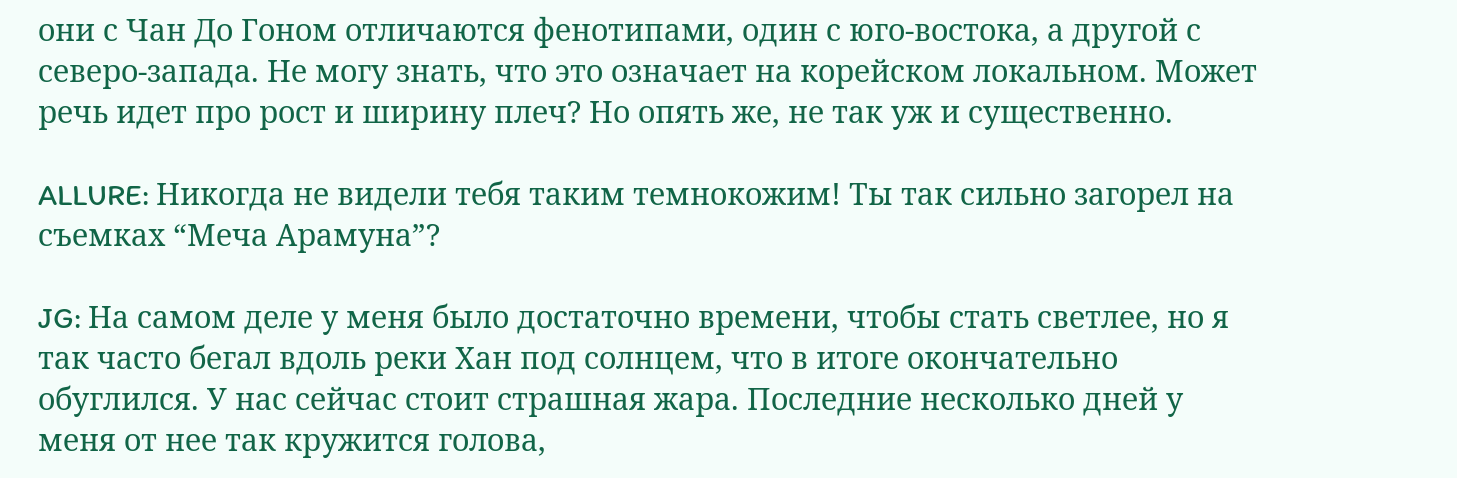они с Чан До Гоном отличаются фенотипами, один с юго-востока, а другой с северо-запада. Не могу знать, что это означает на корейском локальном. Может речь идет про рост и ширину плеч? Но опять же, не так уж и существенно.

ALLURE: Никогда не видели тебя таким темнокожим! Ты так сильно загорел на съемках “Меча Арамуна”?

JG: На самом деле у меня было достаточно времени, чтобы стать светлее, но я так часто бегал вдоль реки Хан под солнцем, что в итоге окончательно обуглился. У нас сейчас стоит страшная жара. Последние несколько дней у меня от нее так кружится голова,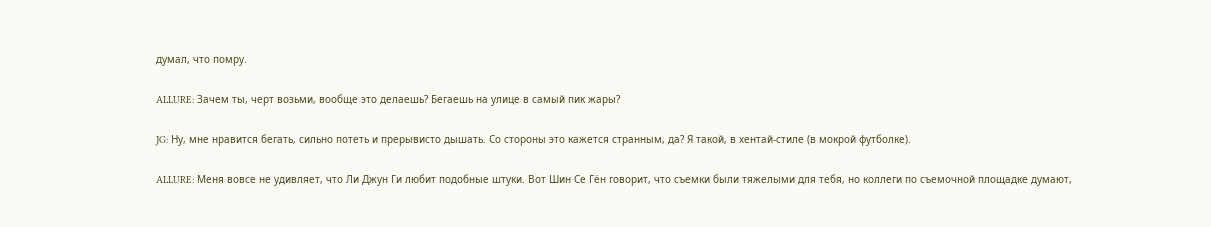думал, что помру.

ALLURE: Зачем ты, черт возьми, вообще это делаешь? Бегаешь на улице в самый пик жары?

JG: Ну, мне нравится бегать, сильно потеть и прерывисто дышать. Со стороны это кажется странным, да? Я такой, в хентай-стиле (в мокрой футболке).

ALLURE: Меня вовсе не удивляет, что Ли Джун Ги любит подобные штуки. Вот Шин Се Гён говорит, что съемки были тяжелыми для тебя, но коллеги по съемочной площадке думают,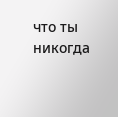что ты никогда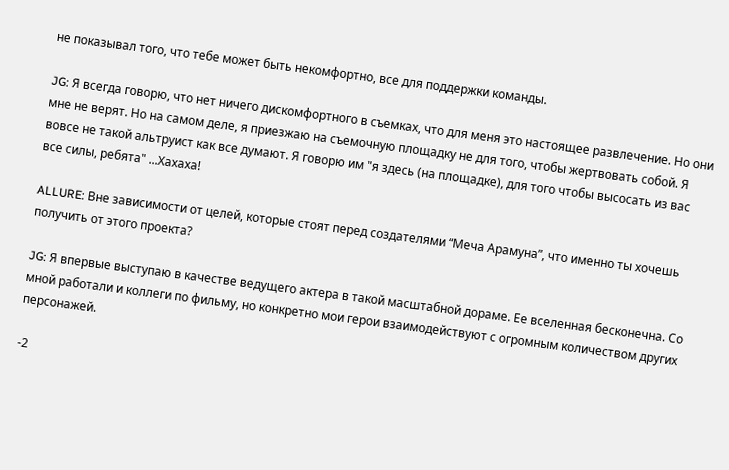не показывал того, что тебе может быть некомфортно, все для поддержки команды.

JG: Я всегда говорю, что нет ничего дискомфортного в съемках, что для меня это настоящее развлечение. Но они мне не верят. Но на самом деле, я приезжаю на съемочную площадку не для того, чтобы жертвовать собой. Я вовсе не такой альтруист как все думают. Я говорю им "я здесь (на площадке), для того чтобы высосать из вас все силы, ребята" ...Хахаха!

ALLURE: Вне зависимости от целей, которые стоят перед создателями “Меча Арамуна”, что именно ты хочешь получить от этого проекта?

JG: Я впервые выступаю в качестве ведущего актера в такой масштабной дораме. Ее вселенная бесконечна. Со мной работали и коллеги по фильму, но конкретно мои герои взаимодействуют с огромным количеством других персонажей.

-2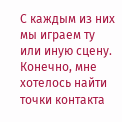С каждым из них мы играем ту или иную сцену. Конечно, мне хотелось найти точки контакта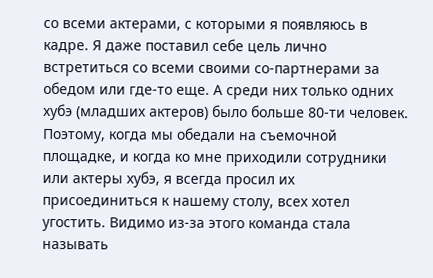со всеми актерами, с которыми я появляюсь в кадре. Я даже поставил себе цель лично встретиться со всеми своими со-партнерами за обедом или где-то еще. А среди них только одних хубэ (младших актеров) было больше 80-ти человек. Поэтому, когда мы обедали на съемочной площадке, и когда ко мне приходили сотрудники или актеры хубэ, я всегда просил их присоединиться к нашему столу, всех хотел угостить. Видимо из-за этого команда стала называть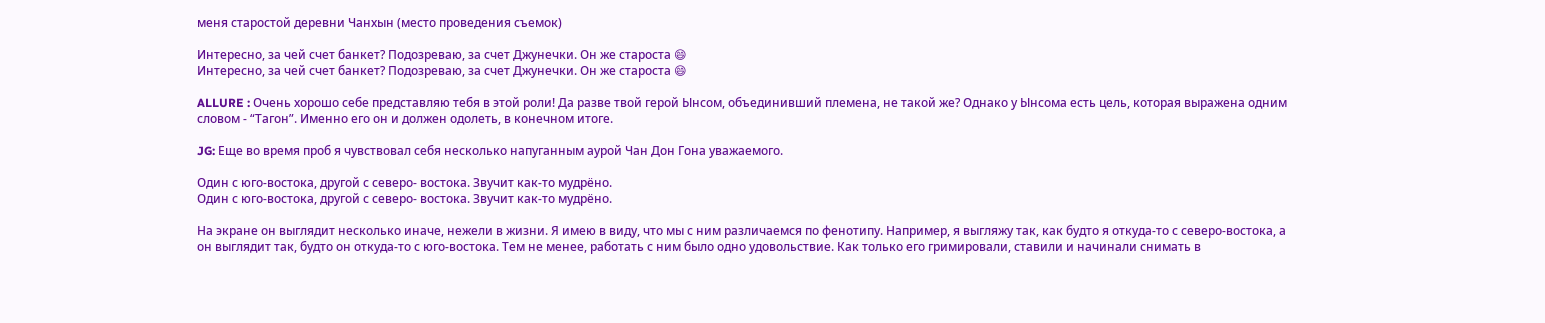меня старостой деревни Чанхын (место проведения съемок)

Интересно, за чей счет банкет? Подозреваю, за счет Джунечки. Он же староста 😄
Интересно, за чей счет банкет? Подозреваю, за счет Джунечки. Он же староста 😄

ALLURE : Очень хорошо себе представляю тебя в этой роли! Да разве твой герой Ынсом, объединивший племена, не такой же? Однако у Ынсома есть цель, которая выражена одним словом - “Тагон”. Именно его он и должен одолеть, в конечном итоге.

JG: Еще во время проб я чувствовал себя несколько напуганным аурой Чан Дон Гона уважаемого.

Один с юго-востока, другой с северо- востока. Звучит как-то мудрёно.
Один с юго-востока, другой с северо- востока. Звучит как-то мудрёно.

На экране он выглядит несколько иначе, нежели в жизни. Я имею в виду, что мы с ним различаемся по фенотипу. Например, я выгляжу так, как будто я откуда-то с северо-востока, а он выглядит так, будто он откуда-то с юго-востока. Тем не менее, работать с ним было одно удовольствие. Как только его гримировали, ставили и начинали снимать в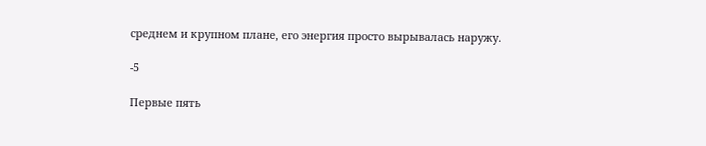среднем и крупном плане, его энергия просто вырывалась наружу.

-5

Первые пять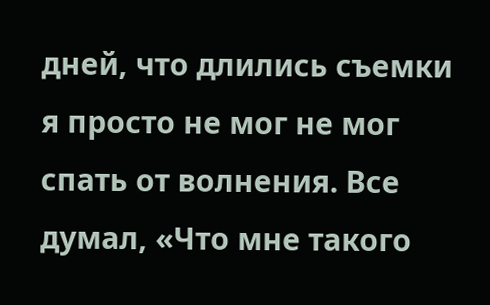дней, что длились съемки я просто не мог не мог спать от волнения. Все думал, «Что мне такого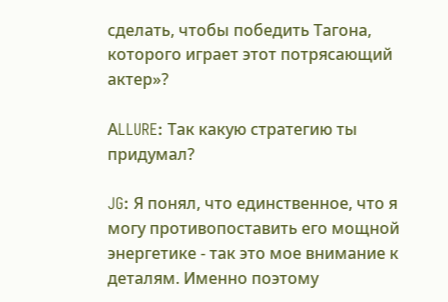сделать, чтобы победить Тагона, которого играет этот потрясающий актер»?

АLLURE: Так какую стратегию ты придумал?

JG: Я понял, что единственное, что я могу противопоставить его мощной энергетике - так это мое внимание к деталям. Именно поэтому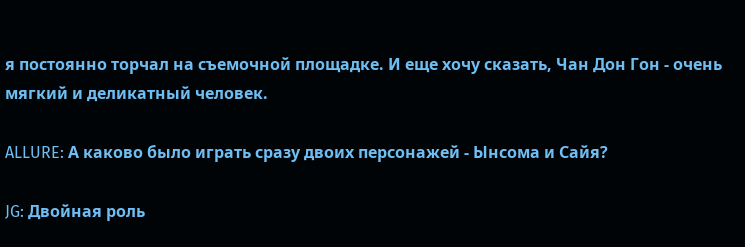я постоянно торчал на съемочной площадке. И еще хочу сказать, Чан Дон Гон - очень мягкий и деликатный человек.

ALLURE: А каково было играть сразу двоих персонажей - Ынсома и Сайя?

JG: Двойная роль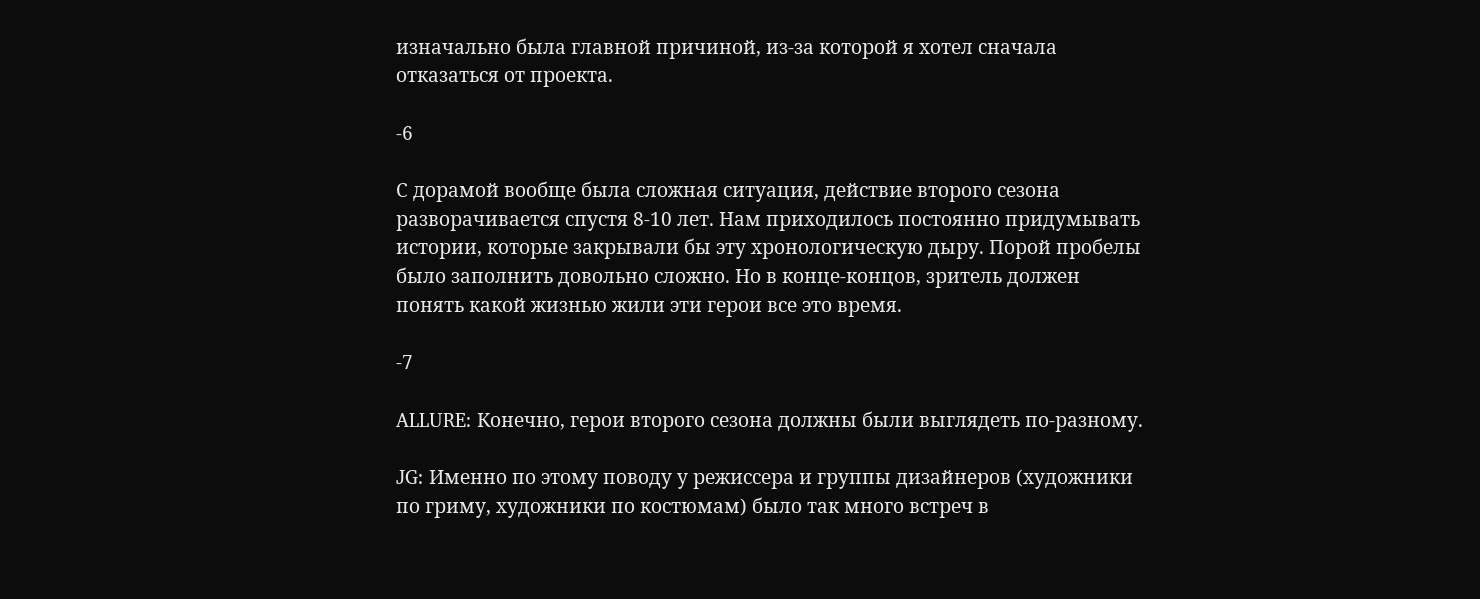изначально была главной причиной, из-за которой я хотел сначала отказаться от проекта.

-6

С дорамой вообще была сложная ситуация, действие второго сезона разворачивается спустя 8-10 лет. Нам приходилось постоянно придумывать истории, которые закрывали бы эту хронологическую дыру. Порой пробелы было заполнить довольно сложно. Но в конце-концов, зритель должен понять какой жизнью жили эти герои все это время.

-7

ALLURE: Конечно, герои второго сезона должны были выглядеть по-разному.

JG: Именно по этому поводу у режиссера и группы дизайнеров (художники по гриму, художники по костюмам) было так много встреч в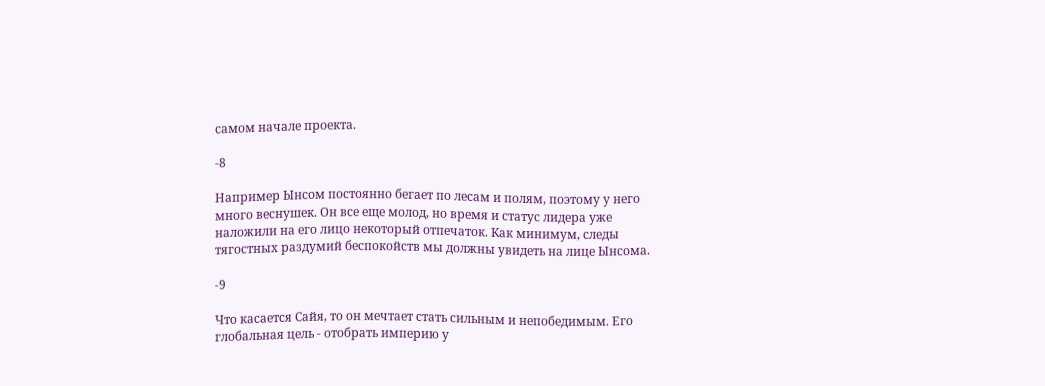самом начале проекта.

-8

Например Ынсом постоянно бегает по лесам и полям, поэтому у него много веснушек. Он все еще молод, но время и статус лидера уже наложили на его лицо некоторый отпечаток. Как минимум, следы тягостных раздумий беспокойств мы должны увидеть на лице Ынсома.

-9

Что касается Сайя, то он мечтает стать сильным и непобедимым. Его глобальная цель - отобрать империю у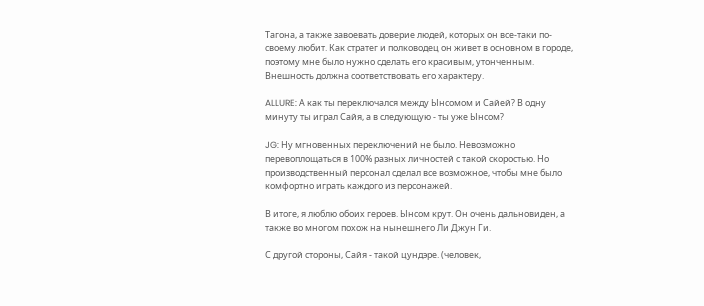Тагона, а также завоевать доверие людей, которых он все-таки по-своему любит. Как стратег и полководец он живет в основном в городе, поэтому мне было нужно сделать его красивым, утонченным. Внешность должна соответствовать его характеру.

ALLURE: А как ты переключался между Ынсомом и Сайей? В одну минуту ты играл Сайя, а в следующую - ты уже Ынсом?

JG: Ну мгновенных переключений не было. Невозможно перевоплощаться в 100% разных личностей с такой скоростью. Но производственный персонал сделал все возможное, чтобы мне было комфортно играть каждого из персонажей.

В итоге, я люблю обоих героев. Ынсом крут. Он очень дальновиден, а также во многом похож на нынешнего Ли Джун Ги.

С другой стороны, Сайя - такой цундэре. (человек,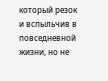который резок и вспыльчив в повседневной жизни, но не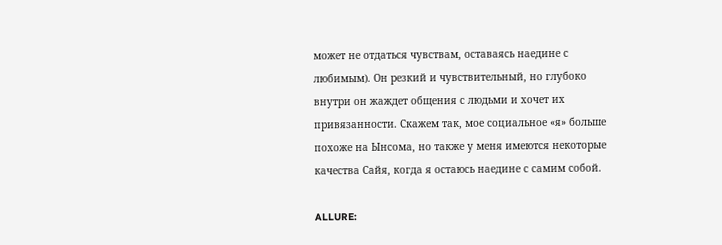может не отдаться чувствам, оставаясь наедине с любимым). Он резкий и чувствительный, но глубоко внутри он жаждет общения с людьми и хочет их привязанности. Скажем так, мое социальное «я» больше похоже на Ынсома, но также у меня имеются некоторые качества Сайя, когда я остаюсь наедине с самим собой.

ALLURE: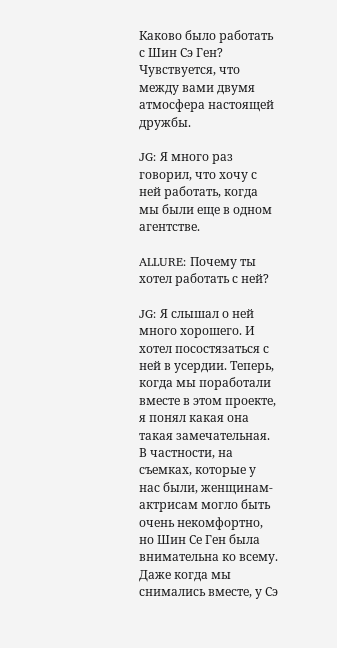Каково было работать с Шин Сэ Ген? Чувствуется, что между вами двумя атмосфера настоящей дружбы.

JG: Я много раз говорил, что хочу с ней работать, когда мы были еще в одном агентстве.

ALLURE: Почему ты хотел работать с ней?

JG: Я слышал о ней много хорошего. И хотел посостязаться с ней в усердии. Теперь, когда мы поработали вместе в этом проекте, я понял какая она такая замечательная. В частности, на съемках, которые у нас были, женщинам-актрисам могло быть очень некомфортно, но Шин Се Ген была внимательна ко всему. Даже когда мы снимались вместе, у Сэ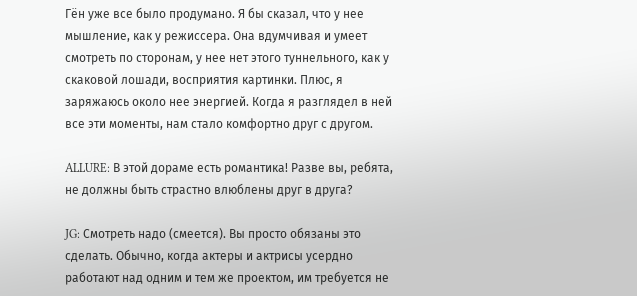Гён уже все было продумано. Я бы сказал, что у нее мышление, как у режиссера. Она вдумчивая и умеет смотреть по сторонам, у нее нет этого туннельного, как у скаковой лошади, восприятия картинки. Плюс, я заряжаюсь около нее энергией. Когда я разглядел в ней все эти моменты, нам стало комфортно друг с другом.

ALLURE: В этой дораме есть романтика! Разве вы, ребята, не должны быть страстно влюблены друг в друга?

JG: Смотреть надо (смеется). Вы просто обязаны это сделать. Обычно, когда актеры и актрисы усердно работают над одним и тем же проектом, им требуется не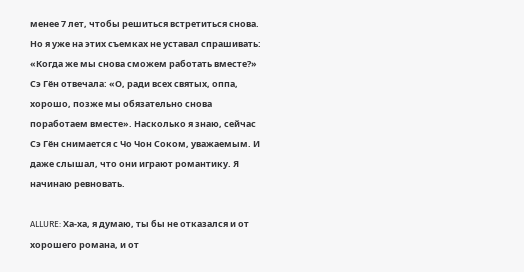менее 7 лет, чтобы решиться встретиться снова. Но я уже на этих съемках не уставал спрашивать: «Когда же мы снова сможем работать вместе?» Сэ Гён отвечала: «О, ради всех святых, оппа, хорошо, позже мы обязательно снова поработаем вместе». Насколько я знаю, сейчас Сэ Гён снимается с Чо Чон Соком, уважаемым. И даже слышал, что они играют романтику. Я начинаю ревновать.

ALLURE: Ха-ха, я думаю, ты бы не отказался и от хорошего романа, и от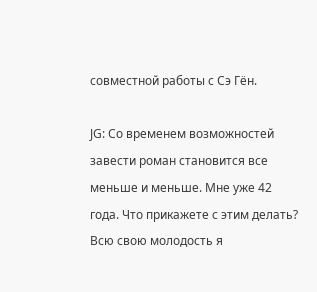совместной работы с Сэ Гён.

JG: Со временем возможностей завести роман становится все меньше и меньше. Мне уже 42 года. Что прикажете с этим делать? Всю свою молодость я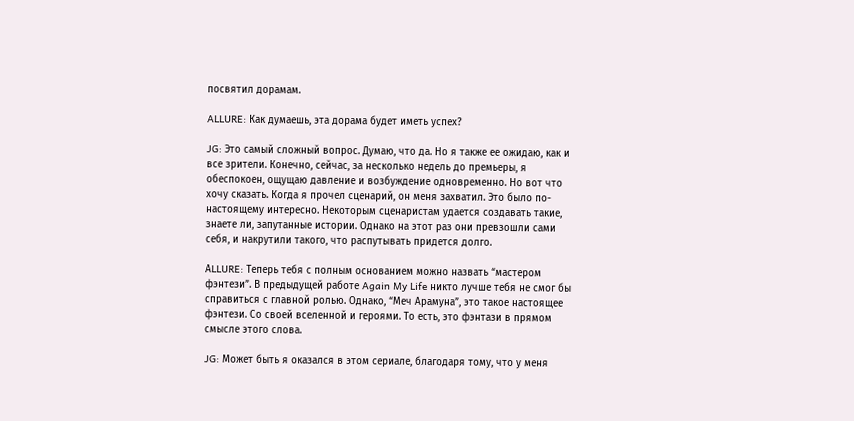посвятил дорамам.

ALLURE: Как думаешь, эта дорама будет иметь успех?

JG: Это самый сложный вопрос. Думаю, что да. Но я также ее ожидаю, как и все зрители. Конечно, сейчас, за несколько недель до премьеры, я обеспокоен, ощущаю давление и возбуждение одновременно. Но вот что хочу сказать. Когда я прочел сценарий, он меня захватил. Это было по-настоящему интересно. Некоторым сценаристам удается создавать такие, знаете ли, запутанные истории. Однако на этот раз они превзошли сами себя, и накрутили такого, что распутывать придется долго.

АLLURE: Теперь тебя с полным основанием можно назвать “мастером фэнтези”. В предыдущей работе Again My Life никто лучше тебя не смог бы справиться с главной ролью. Однако, “Меч Арамуна”, это такое настоящее фэнтези. Со своей вселенной и героями. То есть, это фэнтази в прямом смысле этого слова.

JG: Может быть я оказался в этом сериале, благодаря тому, что у меня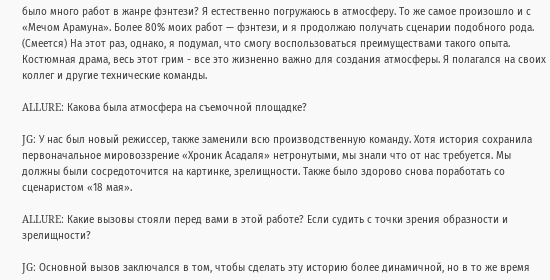было много работ в жанре фэнтези? Я естественно погружаюсь в атмосферу. То же самое произошло и с «Мечом Арамуна». Более 80% моих работ — фэнтези, и я продолжаю получать сценарии подобного рода. (Смеется) На этот раз, однако, я подумал, что смогу воспользоваться преимуществами такого опыта. Костюмная драма, весь этот грим - все это жизненно важно для создания атмосферы. Я полагался на своих коллег и другие технические команды.

ALLURE: Какова была атмосфера на съемочной площадке?

JG: У нас был новый режиссер, также заменили всю производственную команду. Хотя история сохранила первоначальное мировоззрение «Хроник Асадаля» нетронутыми, мы знали что от нас требуется. Мы должны были сосредоточится на картинке, зрелищности. Также было здорово снова поработать со сценаристом «18 мая».

ALLURE: Какие вызовы стояли перед вами в этой работе? Если судить с точки зрения образности и зрелищности?

JG: Основной вызов заключался в том, чтобы сделать эту историю более динамичной, но в то же время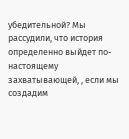убедительной? Мы рассудили, что история определенно выйдет по-настоящему захватывающей, , если мы создадим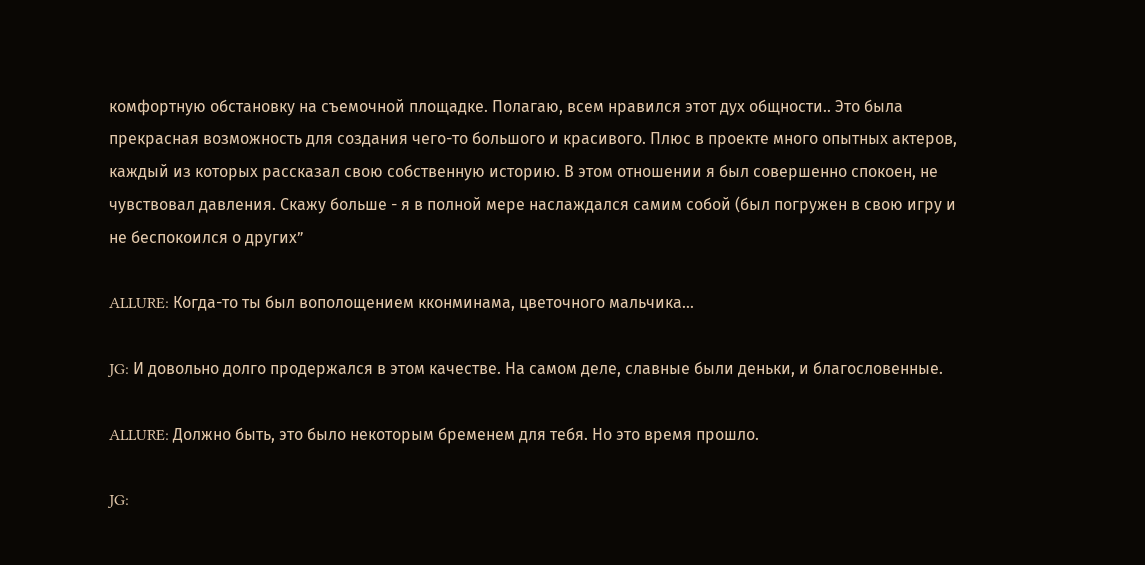комфортную обстановку на съемочной площадке. Полагаю, всем нравился этот дух общности.. Это была прекрасная возможность для создания чего-то большого и красивого. Плюс в проекте много опытных актеров, каждый из которых рассказал свою собственную историю. В этом отношении я был совершенно спокоен, не чувствовал давления. Скажу больше - я в полной мере наслаждался самим собой (был погружен в свою игру и не беспокоился о других”

ALLURE: Когда-то ты был вополощением кконминама, цветочного мальчика...

JG: И довольно долго продержался в этом качестве. На самом деле, славные были деньки, и благословенные.

ALLURE: Должно быть, это было некоторым бременем для тебя. Но это время прошло.

JG: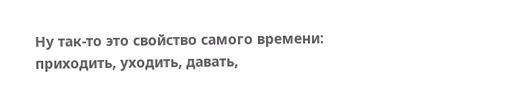Ну так-то это свойство самого времени: приходить, уходить, давать,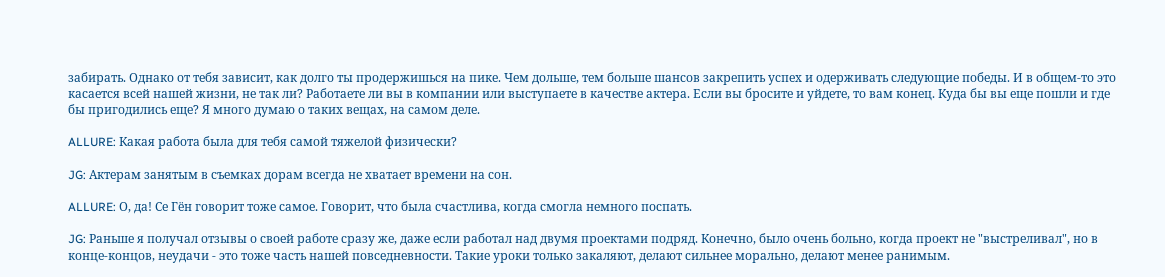забирать. Однако от тебя зависит, как долго ты продержишься на пике. Чем дольше, тем больше шансов закрепить успех и одерживать следующие победы. И в общем-то это касается всей нашей жизни, не так ли? Работаете ли вы в компании или выступаете в качестве актера. Если вы бросите и уйдете, то вам конец. Куда бы вы еще пошли и где бы пригодились еще? Я много думаю о таких вещах, на самом деле.

ALLURE: Какая работа была для тебя самой тяжелой физически?

JG: Актерам занятым в съемках дорам всегда не хватает времени на сон.

ALLURE: О, да! Се Гён говорит тоже самое. Говорит, что была счастлива, когда смогла немного поспать.

JG: Раньше я получал отзывы о своей работе сразу же, даже если работал над двумя проектами подряд. Конечно, было очень больно, когда проект не "выстреливал", но в конце-концов, неудачи - это тоже часть нашей повседневности. Такие уроки только закаляют, делают сильнее морально, делают менее ранимым.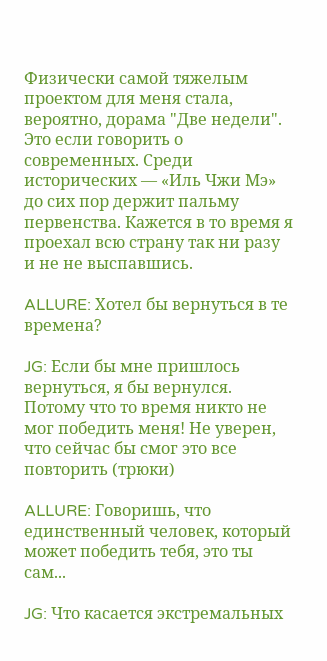Физически самой тяжелым проектом для меня стала, вероятно, дорама "Две недели". Это если говорить о современных. Среди исторических — «Иль Чжи Мэ» до сих пор держит пальму первенства. Кажется в то время я проехал всю страну так ни разу и не не выспавшись.

ALLURE: Хотел бы вернуться в те времена?

JG: Если бы мне пришлось вернуться, я бы вернулся. Потому что то время никто не мог победить меня! Не уверен, что сейчас бы смог это все повторить (трюки)

ALLURE: Говоришь, что единственный человек, который может победить тебя, это ты сам...

JG: Что касается экстремальных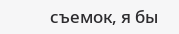съемок, я бы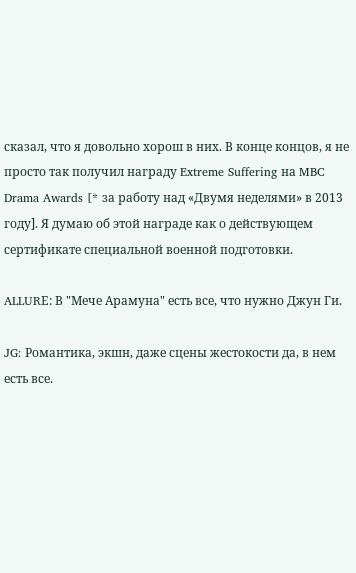сказал, что я довольно хорош в них. В конце концов, я не просто так получил награду Extreme Suffering на MBC Drama Awards [* за работу над «Двумя неделями» в 2013 году]. Я думаю об этой награде как о действующем сертификате специальной военной подготовки.

ALLURЕ: В "Мече Арамуна" есть все, что нужно Джун Ги.

JG: Романтика, экшн, даже сцены жестокости да, в нем есть все.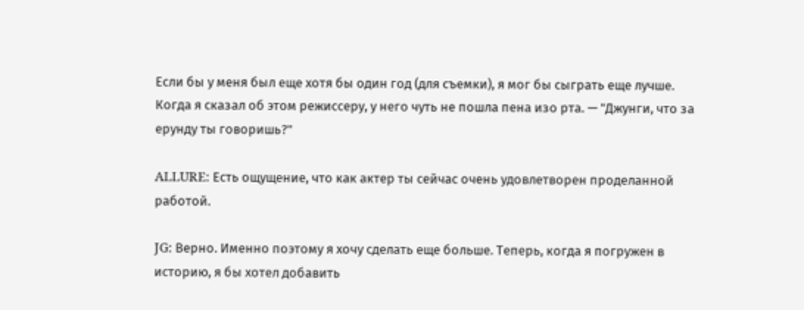Если бы у меня был еще хотя бы один год (для съемки), я мог бы сыграть еще лучше. Когда я сказал об этом режиссеру, у него чуть не пошла пена изо рта. — "Джунги, что за ерунду ты говоришь?"

ALLURE: Есть ощущение, что как актер ты сейчас очень удовлетворен проделанной работой.

JG: Верно. Именно поэтому я хочу сделать еще больше. Теперь, когда я погружен в историю, я бы хотел добавить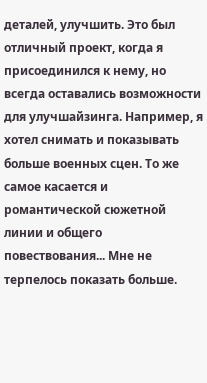деталей, улучшить. Это был отличный проект, когда я присоединился к нему, но всегда оставались возможности для улучшайзинга. Например, я хотел снимать и показывать больше военных сцен. То же самое касается и романтической сюжетной линии и общего повествования... Мне не терпелось показать больше.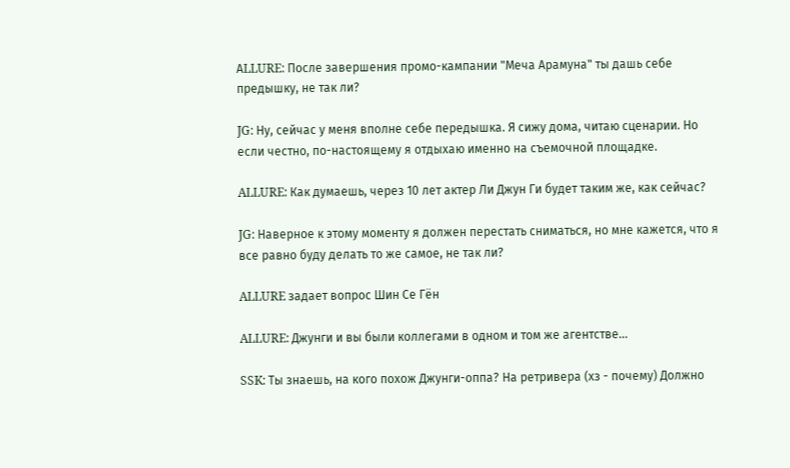АLLURE: После завершения промо-кампании "Меча Арамуна" ты дашь себе предышку, не так ли?

JG: Ну, сейчас у меня вполне себе передышка. Я сижу дома, читаю сценарии. Но если честно, по-настоящему я отдыхаю именно на съемочной площадке.

ALLURE: Как думаешь, через 10 лет актер Ли Джун Ги будет таким же, как сейчас?

JG: Наверное к этому моменту я должен перестать сниматься, но мне кажется, что я все равно буду делать то же самое, не так ли?

ALLURE задает вопрос Шин Се Гён

ALLURE: Джунги и вы были коллегами в одном и том же агентстве...

SSK: Ты знаешь, на кого похож Джунги-оппа? На ретривера (хз - почему) Должно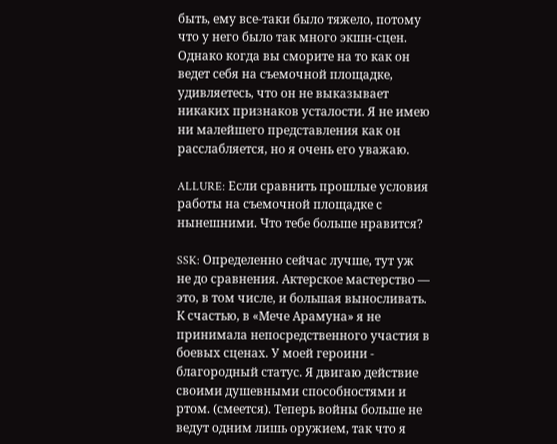быть, ему все-таки было тяжело, потому что у него было так много экшн-сцен. Однако когда вы сморите на то как он ведет себя на съемочной площадке, удивляетесь, что он не выказывает никаких признаков усталости. Я не имею ни малейшего представления как он расслабляется, но я очень его уважаю.

ALLURE: Если сравнить прошлые условия работы на съемочной площадке с нынешними. Что тебе больше нравится?

SSK: Определенно сейчас лучше, тут уж не до сравнения. Актерское мастерство — это, в том числе, и большая выносливать. К счастью, в «Мече Арамуна» я не принимала непосредственного участия в боевых сценах. У моей героини - благородный статус. Я двигаю действие своими душевными способностями и ртом. (смеется). Теперь войны больше не ведут одним лишь оружием, так что я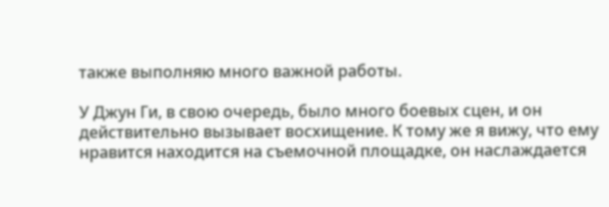также выполняю много важной работы.

У Джун Ги, в свою очередь, было много боевых сцен, и он действительно вызывает восхищение. К тому же я вижу, что ему нравится находится на съемочной площадке, он наслаждается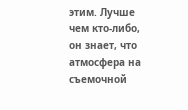этим. Лучше чем кто-либо, он знает, что атмосфера на съемочной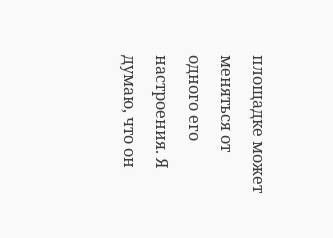площадке может меняться от одного его настроения. Я думаю, что он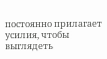постоянно прилагает усилия, чтобы выглядеть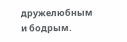дружелюбным и бодрым.